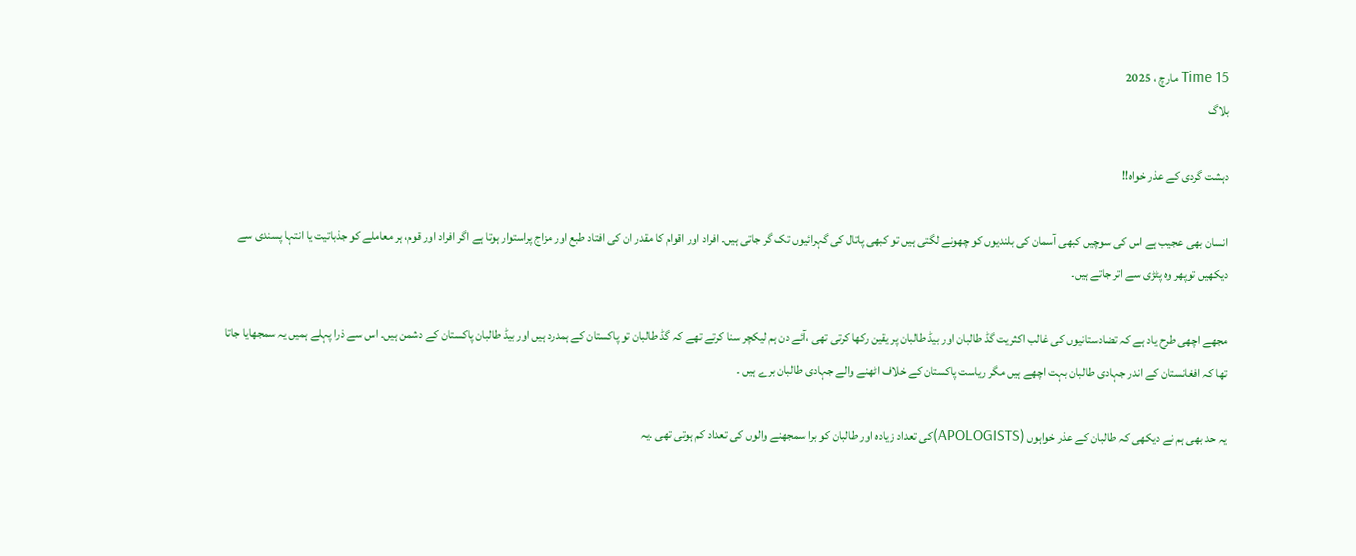Time 15 مارچ ، 2025
بلاگ

دہشت گردی کے عذر خواہ!!

انسان بھی عجیب ہے اس کی سوچیں کبھی آسمان کی بلندیوں کو چھونے لگتی ہیں تو کبھی پاتال کی گہرائیوں تک گر جاتی ہیں۔ افراد اور اقوام کا مقدر ان کی افتاد طبع اور مزاج پراستوار ہوتا ہے اگر افراد اور قوم، ہر معاملے کو جذباتیت یا انتہا پسندی سے دیکھیں توپھر وہ پٹڑی سے اتر جاتے ہیں۔

مجھے اچھی طرح یاد ہے کہ تضادستانیوں کی غالب اکثریت گڈ طالبان اور بیڈ طالبان پر یقین رکھا کرتی تھی ،آئے دن ہم لیکچر سنا کرتے تھے کہ گڈ طالبان تو پاکستان کے ہمدرد ہیں اور بیڈ طالبان پاکستان کے دشمن ہیں۔ اس سے ذرا پہلے ہمیں یہ سمجھایا جاتا تھا کہ افغانستان کے اندر جہادی طالبان بہت اچھے ہیں مگر ریاست پاکستان کے خلاف اٹھنے والے جہادی طالبان برے ہیں ۔

یہ حد بھی ہم نے دیکھی کہ طالبان کے عذر خواہوں (APOLOGISTS)کی تعداد زیادہ اور طالبان کو برا سمجھنے والوں کی تعداد کم ہوتی تھی ۔یہ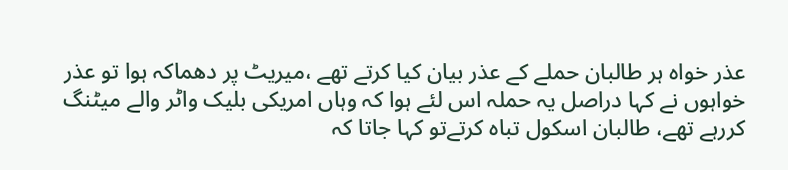عذر خواہ ہر طالبان حملے کے عذر بیان کیا کرتے تھے ،میریٹ پر دھماکہ ہوا تو عذر خواہوں نے کہا دراصل یہ حملہ اس لئے ہوا کہ وہاں امریکی بلیک واٹر والے میٹنگ کررہے تھے، طالبان اسکول تباہ کرتےتو کہا جاتا کہ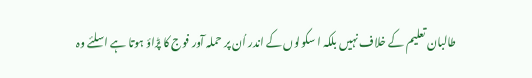طالبان تعلیم کے خلاف نہیں بلکہ ا سکولوں کے اندر اُن پر حملہ آور فوج کا پڑاؤ ہوتا ہے اسلئے وہ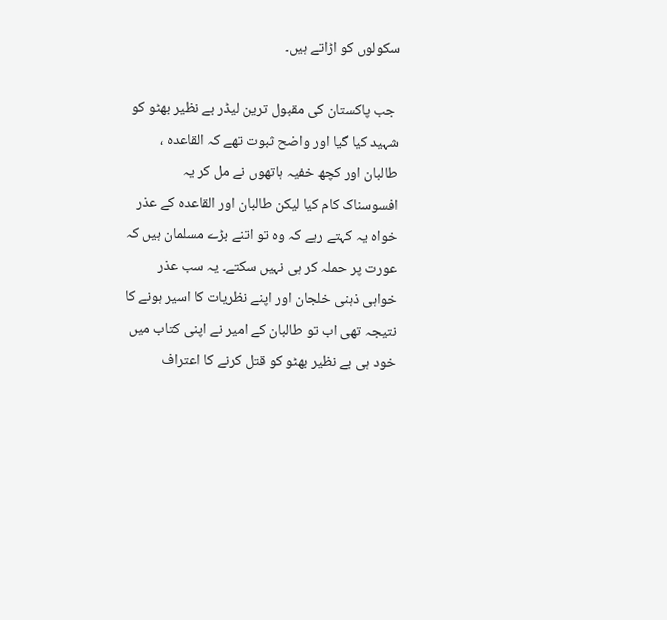سکولوں کو اڑاتے ہیں۔

 جب پاکستان کی مقبول ترین لیڈر بے نظیر بھٹو کو شہید کیا گیا اور واضح ثبوت تھے کہ القاعدہ ، طالبان اور کچھ خفیہ ہاتھوں نے مل کر یہ افسوسناک کام کیا لیکن طالبان اور القاعدہ کے عذر خواہ یہ کہتے رہے کہ وہ تو اتنے بڑے مسلمان ہیں کہ عورت پر حملہ کر ہی نہیں سکتے۔ یہ سب عذر خواہی ذہنی خلجان اور اپنے نظریات کا اسیر ہونے کا نتیجہ تھی اب تو طالبان کے امیر نے اپنی کتاب میں خود ہی بے نظیر بھٹو کو قتل کرنے کا اعتراف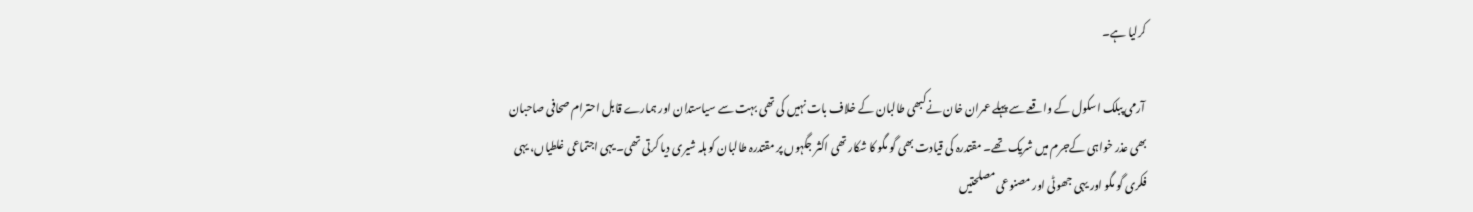کرلیا ہے۔

 آرمی پبلک اسکول کے واقعے سے پہلے عمران خان نےکبھی طالبان کے خلاف بات نہیں کی تھی بہت سے سیاستدان اور ہمارے قابل احترام صحافی صاحبان بھی عذر خواہی کےجرم میں شریک تھے۔ مقتدرہ کی قیادت بھی گو مگو کا شکار تھی اکثر جگہوں پر مقتدرہ طالبان کو ہلہ شیری دیا کرتی تھی۔ یہی اجتماعی غلطیاں، یہی فکری گو مگو اور یہی جھوٹی اور مصنوعی مصلحتیں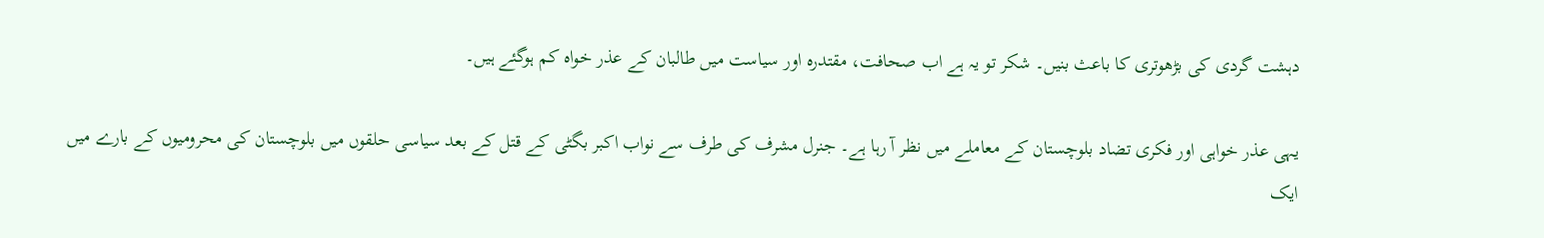دہشت گردی کی بڑھوتری کا باعث بنیں۔ شکر تو یہ ہے اب صحافت، مقتدرہ اور سیاست میں طالبان کے عذر خواہ کم ہوگئے ہیں۔

یہی عذر خواہی اور فکری تضاد بلوچستان کے معاملے میں نظر آ رہا ہے۔ جنرل مشرف کی طرف سے نواب اکبر بگٹی کے قتل کے بعد سیاسی حلقوں میں بلوچستان کی محرومیوں کے بارے میں ایک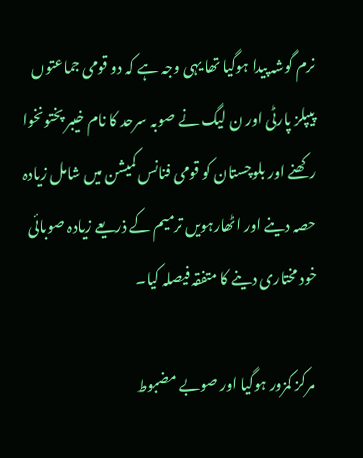نرم گوشہ پیدا ہوگیا تھا یہی وجہ ہے کہ دو قومی جماعتوں پیپلز پارٹی اور ن لیگ نے صوبہ سرحد کا نام خیبر پختونخوا رکھنے اور بلوچستان کو قومی فنانس کمیشن میں شامل زیادہ حصہ دینے اور اٹھارہویں ترمیم کے ذریعے زیادہ صوبائی خود مختاری دینے کا متفقہ فیصلہ کیا۔

 مرکز کمزور ہوگیا اور صوبے مضبوط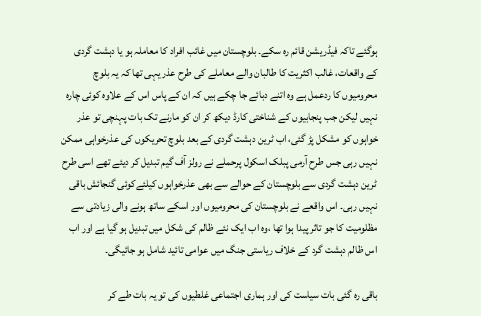ہوگئے تاکہ فیڈریشن قائم رہ سکے۔ بلوچستان میں غائب افراد کا معاملہ ہو یا دہشت گردی کے واقعات، غالب اکثریت کا طالبان والے معاملے کی طرح عذر یہی تھا کہ یہ بلوچ محرومیوں کا ردعمل ہے وہ اتنے دبائے جا چکے ہیں کہ ان کے پاس اس کے علاوہ کوئی چارہ نہیں لیکن جب پنجابیوں کے شناختی کارڈ دیکھ کر ان کو مارنے تک بات پہنچی تو عذر خواہوں کو مشکل پڑ گئی، اب ٹرین دہشت گردی کے بعد بلوچ تحریکوں کی عذرخواہی ممکن نہیں رہی جس طرح آرمی پبلک اسکول پرحملے نے رولز آف گیم تبدیل کر دیئے تھے اسی طرح ٹرین دہشت گردی سے بلوچستان کے حوالے سے بھی عذرخواہوں کیلئےکوئی گنجائش باقی نہیں رہی۔ اس واقعے نے بلوچستان کی محرومیوں اور اسکے ساتھ ہونے والی زیادتی سے مظلومیت کا جو تاثر پیدا ہوا تھا ،وہ اب ایک نئے ظالم کی شکل میں تبدیل ہو گیا ہے اور اب اس ظالم دہشت گرد کے خلاف ریاستی جنگ میں عوامی تائید شامل ہو جائیگی۔

باقی رہ گئی بات سیاست کی اور ہماری اجتماعی غلطیوں کی تو یہ بات طے کر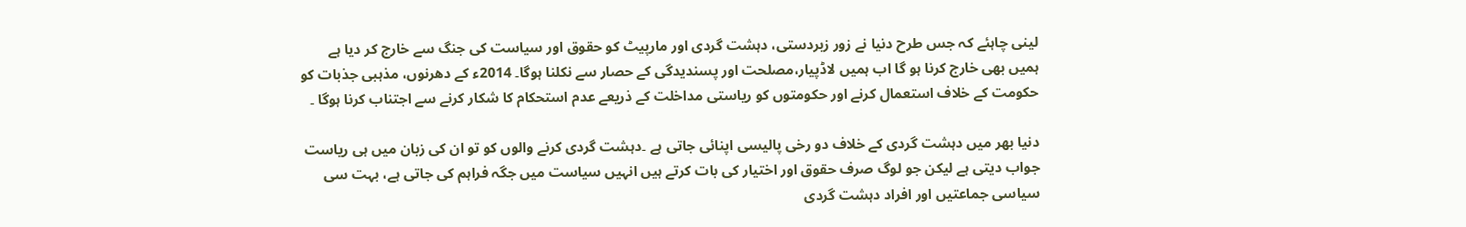لینی چاہئے کہ جس طرح دنیا نے زور زبردستی، دہشت گردی اور مارپیٹ کو حقوق اور سیاست کی جنگ سے خارج کر دیا ہے ہمیں بھی خارج کرنا ہو گا اب ہمیں لاڈپیار،مصلحت اور پسندیدگی کے حصار سے نکلنا ہوگا۔ 2014ء کے دھرنوں، مذہبی جذبات کو حکومت کے خلاف استعمال کرنے اور حکومتوں کو ریاستی مداخلت کے ذریعے عدم استحکام کا شکار کرنے سے اجتناب کرنا ہوگا ۔

دنیا بھر میں دہشت گردی کے خلاف دو رخی پالیسی اپنائی جاتی ہے ۔دہشت گردی کرنے والوں کو تو ان کی زبان میں ہی ریاست جواب دیتی ہے لیکن جو لوگ صرف حقوق اور اختیار کی بات کرتے ہیں انہیں سیاست میں جگہ فراہم کی جاتی ہے، بہت سی سیاسی جماعتیں اور افراد دہشت گردی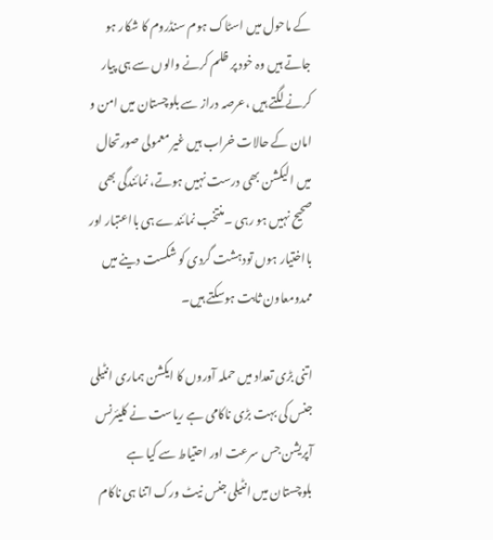کے ماحول میں اسٹاک ہوم سنڈروم کا شکار ہو جاتے ہیں وہ خود پر ظلم کرنے والوں سے ہی پیار کرنے لگتے ہیں ،عرصہ دراز سے بلوچستان میں امن و امان کے حالات خراب ہیں غیر معمولی صورتحال میں الیکشن بھی درست نہیں ہوتے، نمائندگی بھی صحیح نہیں ہو رہی ۔منتخب نمائندے ہی بااعتبار اور بااختیار ہوں تودہشت گردی کو شکست دینے میں ممدومعاون ثابت ہوسکتے ہیں۔

اتنی بڑی تعداد میں حملہ آوروں کا ایکشن ہماری انٹیلی جنس کی بہت بڑی ناکامی ہے ریاست نے کلیئرنس آپریشن جس سرعت اور احتیاط سے کیا ہے بلوچستان میں انٹیلی جنس نیٹ ورک اتنا ہی ناکام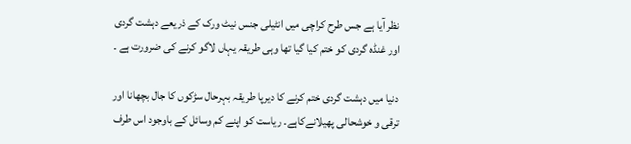نظر آیا ہے جس طرح کراچی میں انٹیلی جنس نیٹ ورک کے ذریعے دہشت گردی اور غنڈہ گردی کو ختم کیا گیا تھا وہی طریقہ یہاں لاگو کرنے کی ضرورت ہے ۔

دنیا میں دہشت گردی ختم کرنے کا دیرپا طریقہ بہرحال سڑکوں کا جال بچھانا اور ترقی و خوشحالی پھیلانےکاہے۔ ریاست کو اپنے کم وسائل کے باوجود اس طرف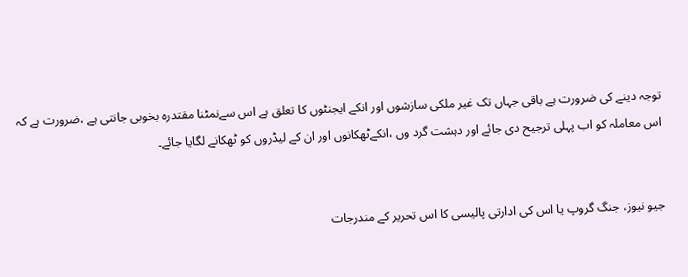توجہ دینے کی ضرورت ہے باقی جہاں تک غیر ملکی سازشوں اور انکے ایجنٹوں کا تعلق ہے اس سےنمٹنا مقتدرہ بخوبی جانتی ہے ،ضرورت ہے کہ اس معاملہ کو اب پہلی ترجیح دی جائے اور دہشت گرد وں ،انکےٹھکانوں اور ان کے لیڈروں کو ٹھکانے لگایا جائے۔


جیو نیوز، جنگ گروپ یا اس کی ادارتی پالیسی کا اس تحریر کے مندرجات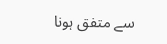سے متفق ہونا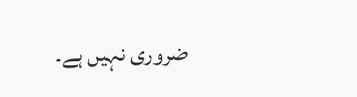ضروری نہیں ہے۔